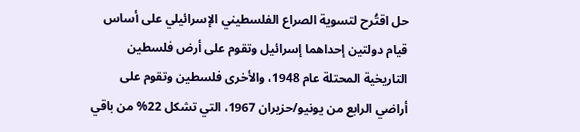حل اقتُرح لتسوية الصراع الفلسطيني الإسرائيلي على أساس قيام دولتين إحداهما إسرائيل وتقوم على أرض فلسطين التاريخية المحتلة عام 1948، والأخرى فلسطين وتقوم على أراضي الرابع من يونيو/حزيران 1967، التي تشكل 22% من باقي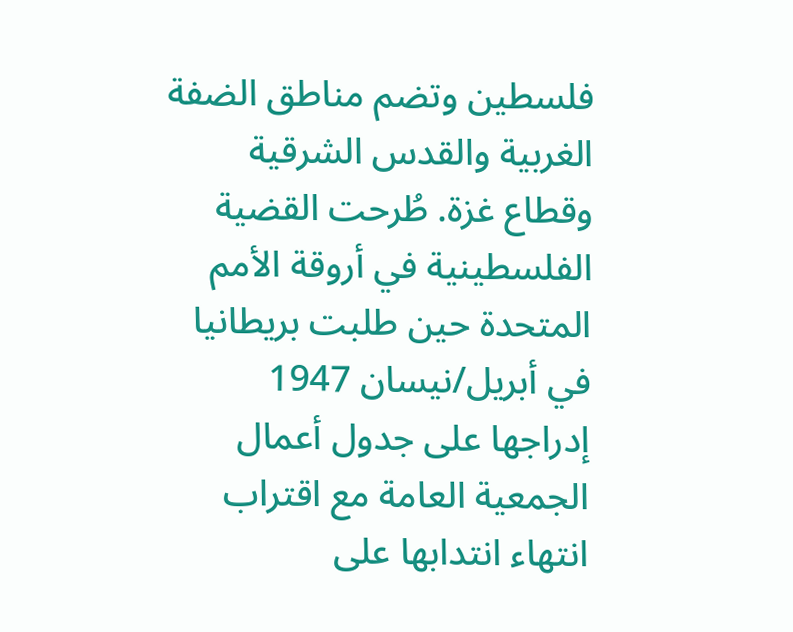فلسطين وتضم مناطق الضفة الغربية والقدس الشرقية وقطاع غزة. طُرحت القضية الفلسطينية في أروقة الأمم المتحدة حين طلبت بريطانيا في أبريل/نيسان 1947 إدراجها على جدول أعمال الجمعية العامة مع اقتراب انتهاء انتدابها على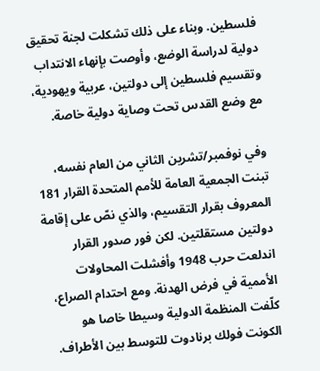فلسطين. وبناء على ذلك تشكلت لجنة تحقيق دولية لدراسة الوضع، وأوصت بإنهاء الانتداب وتقسيم فلسطين إلى دولتين، عربية ويهودية، مع وضع القدس تحت وصاية دولية خاصة.

وفي نوفمبر/تشرين الثاني من العام نفسه، تبنت الجمعية العامة للأمم المتحدة القرار 181 المعروف بقرار التقسيم، والذي نصّ على إقامة دولتين مستقلتين. لكن فور صدور القرار اندلعت حرب 1948 وأفشلت المحاولات الأممية في فرض الهدنة. ومع احتدام الصراع، كلّفت المنظمة الدولية وسيطا خاصا هو الكونت فولك برنادوت للتوسط بين الأطراف.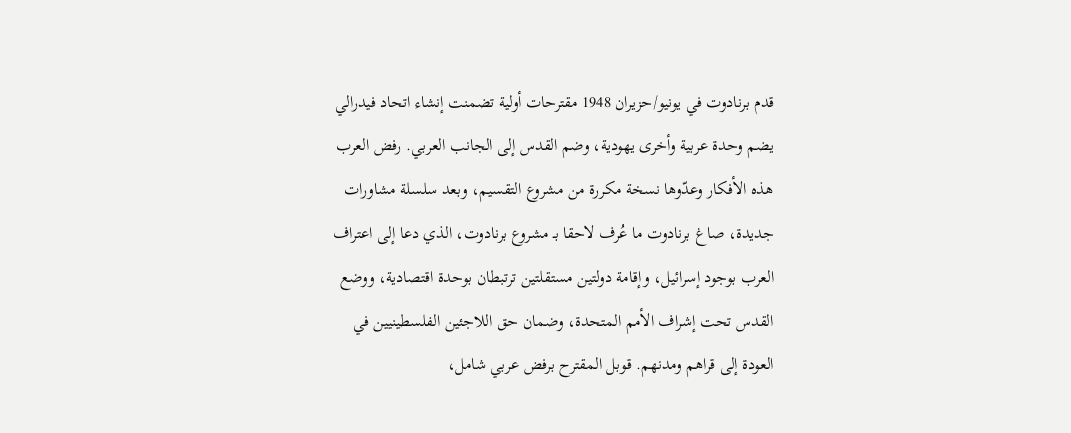قدم برنادوت في يونيو/حزيران 1948 مقترحات أولية تضمنت إنشاء اتحاد فيدرالي يضم وحدة عربية وأخرى يهودية، وضم القدس إلى الجانب العربي. رفض العرب هذه الأفكار وعدّوها نسخة مكررة من مشروع التقسيم، وبعد سلسلة مشاورات جديدة، صاغ برنادوت ما عُرف لاحقا بـ مشروع برنادوت، الذي دعا إلى اعتراف العرب بوجود إسرائيل، وإقامة دولتين مستقلتين ترتبطان بوحدة اقتصادية، ووضع القدس تحت إشراف الأمم المتحدة، وضمان حق اللاجئين الفلسطينيين في العودة إلى قراهم ومدنهم. قوبل المقترح برفض عربي شامل،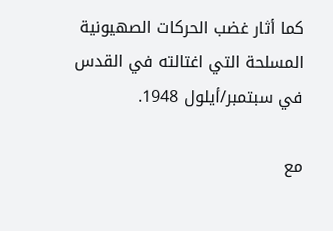كما أثار غضب الحركات الصهيونية المسلحة التي اغتالته في القدس في سبتمبر/أيلول 1948.

مع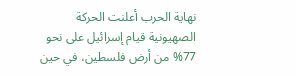نهاية الحرب أعلنت الحركة الصهيونية قيام إسرائيل على نحو 77% من أرض فلسطين، في حين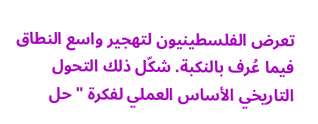تعرض الفلسطينيون لتهجير واسع النطاق فيما عُرف بالنكبة. شكّل ذلك التحول التاريخي الأساس العملي لفكرة "حل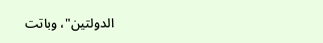الدولتين"، وباتت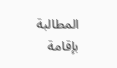المطالبة بإقامة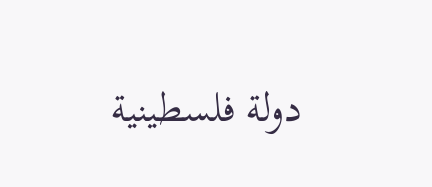دولة فلسطينية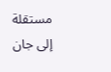مستقلة إلى جان